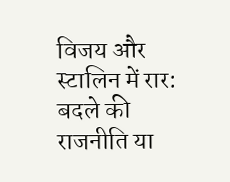विजय और स्टालिन में रार: बदले की राजनीति या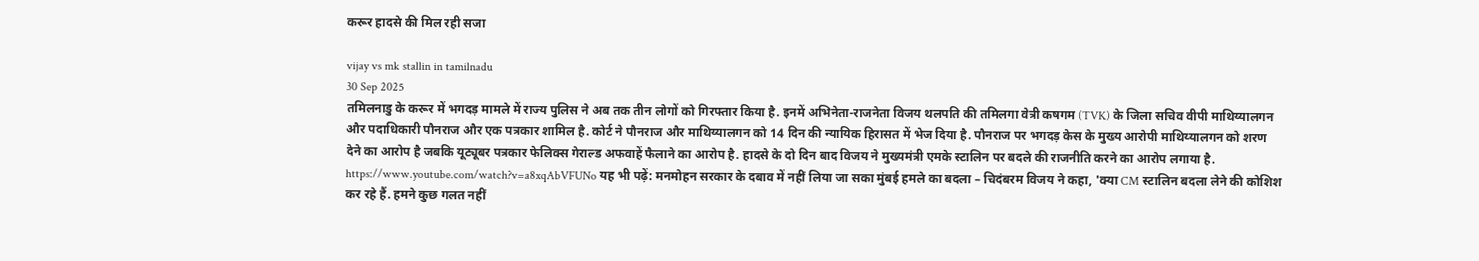करूर हादसे की मिल रही सजा

vijay vs mk stallin in tamilnadu
30 Sep 2025
तमिलनाडु के करूर में भगदड़ मामले में राज्य पुलिस ने अब तक तीन लोगों को गिरफ्तार किया है. इनमें अभिनेता-राजनेता विजय थलपति की तमिलगा वेत्री कषगम (TVK) के जिला सचिव वीपी माथिय्यालगन और पदाधिकारी पौनराज और एक पत्रकार शामिल है. कोर्ट ने पौनराज और माथिय्यालगन को 14 दिन की न्यायिक हिरासत में भेज दिया है. पौनराज पर भगदड़ केस के मुख्य आरोपी माथिय्यालगन को शरण देने का आरोप है जबकि यूट्यूबर पत्रकार फेलिक्स गेराल्ड अफवाहें फैलाने का आरोप है. हादसे के दो दिन बाद विजय ने मुख्यमंत्री एमके स्टालिन पर बदले की राजनीति करने का आरोप लगाया है. https://www.youtube.com/watch?v=a8xqAbVFUNo यह भी पढ़ें: मनमोहन सरकार के दबाव में नहीं लिया जा सका मुंबई हमले का बदला – चिदंबरम विजय ने कहा, 'क्या CM स्टालिन बदला लेने की कोशिश कर रहे हैं. हमने कुछ गलत नहीं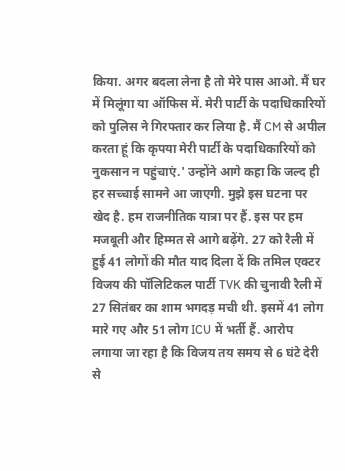किया. अगर बदला लेना है तो मेरे पास आओ. मैं घर में मिलूंगा या ऑफिस में. मेरी पार्टी के पदाधिकारियों को पुलिस ने गिरफ्तार कर लिया है. मैं CM से अपील करता हूं कि कृपया मेरी पार्टी के पदाधिकारियों को नुकसान न पहुंचाएं.' उन्होंने आगे कहा कि जल्द ही हर सच्चाई सामने आ जाएगी. मुझे इस घटना पर खेद है. हम राजनीतिक यात्रा पर हैं. इस पर हम मजबूती और हिम्मत से आगे बढ़ेंगे. 27 को रैली में हुई 41 लोगों की मौत याद दिला दें कि तमिल एक्टर विजय की पॉलिटिकल पार्टी TVK की चुनावी रैली में 27 सितंबर का शाम भगदड़ मची थी. इसमें 41 लोग मारे गए और 51 लोग ICU में भर्ती हैं. आरोप लगाया जा रहा है कि विजय तय समय से 6 घंटे देरी से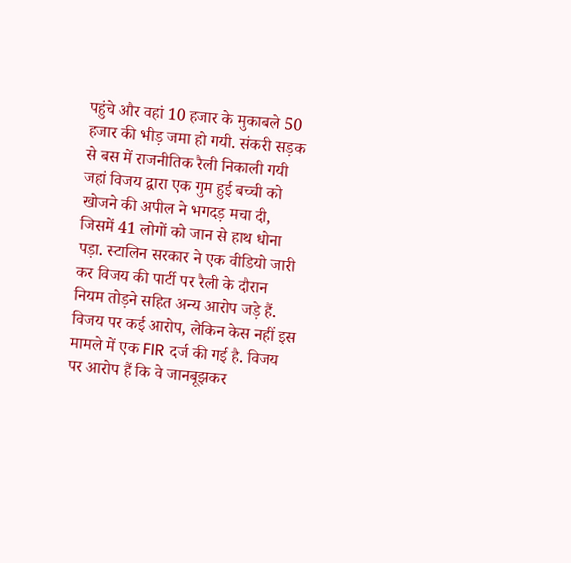पहुंचे और वहां 10 हजार के मुकाबले 50 हजार की भीड़ जमा हो गयी. संकरी सड़क से बस में राजनीतिक रैली निकाली गयी जहां विजय द्वारा एक गुम हुई बच्ची को खोजने की अपील ने भगदड़ मचा दी, जिसमें 41 लोगों को जान से हाथ धोना पड़ा. स्टालिन सरकार ने एक वीडियो जारी कर विजय की पार्टी पर रैली के दौरान नियम तोड़ने सहित अन्य आरोप जड़े हैं. विजय पर कई आरोप, लेकिन केस नहीं इस मामले में एक FIR दर्ज की गई है. विजय पर आरोप हैं कि वे जानबूझकर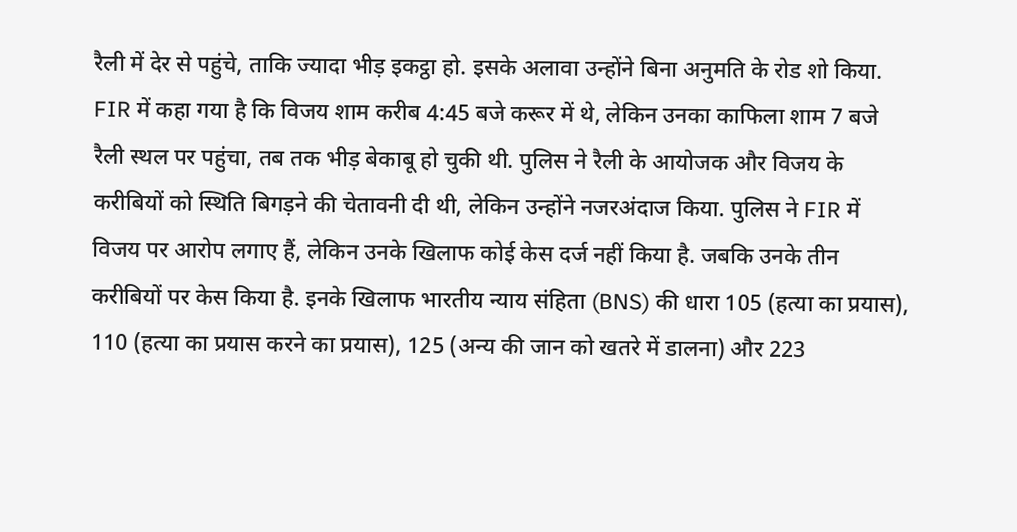रैली में देर से पहुंचे, ताकि ज्यादा भीड़ इकट्ठा हो. इसके अलावा उन्होंने बिना अनुमति के रोड शो किया. FIR में कहा गया है कि विजय शाम करीब 4:45 बजे करूर में थे, लेकिन उनका काफिला शाम 7 बजे रैली स्थल पर पहुंचा, तब तक भीड़ बेकाबू हो चुकी थी. पुलिस ने रैली के आयोजक और विजय के करीबियों को स्थिति बिगड़ने की चेतावनी दी थी, लेकिन उन्होंने नजरअंदाज किया. पुलिस ने FIR में विजय पर आरोप लगाए हैं, लेकिन उनके खिलाफ कोई केस दर्ज नहीं किया है. जबकि उनके तीन करीबियों पर केस किया है. इनके खिलाफ भारतीय न्याय संहिता (BNS) की धारा 105 (हत्या का प्रयास), 110 (हत्या का प्रयास करने का प्रयास), 125 (अन्य की जान को खतरे में डालना) और 223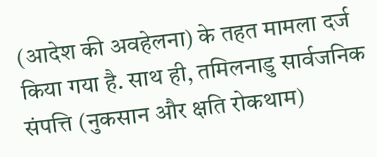(आदेश की अवहेलना) के तहत मामला दर्ज किया गया है. साथ ही, तमिलनाडु सार्वजनिक संपत्ति (नुकसान और क्षति रोकथाम)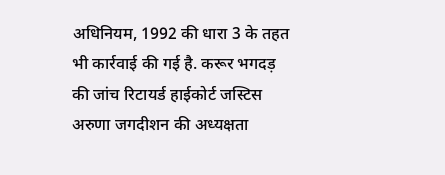अधिनियम, 1992 की धारा 3 के तहत भी कार्रवाई की गई है. करूर भगदड़ की जांच रिटायर्ड हाईकोर्ट जस्टिस अरुणा जगदीशन की अध्यक्षता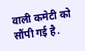वाली कमेटी को सौंपी गई है.